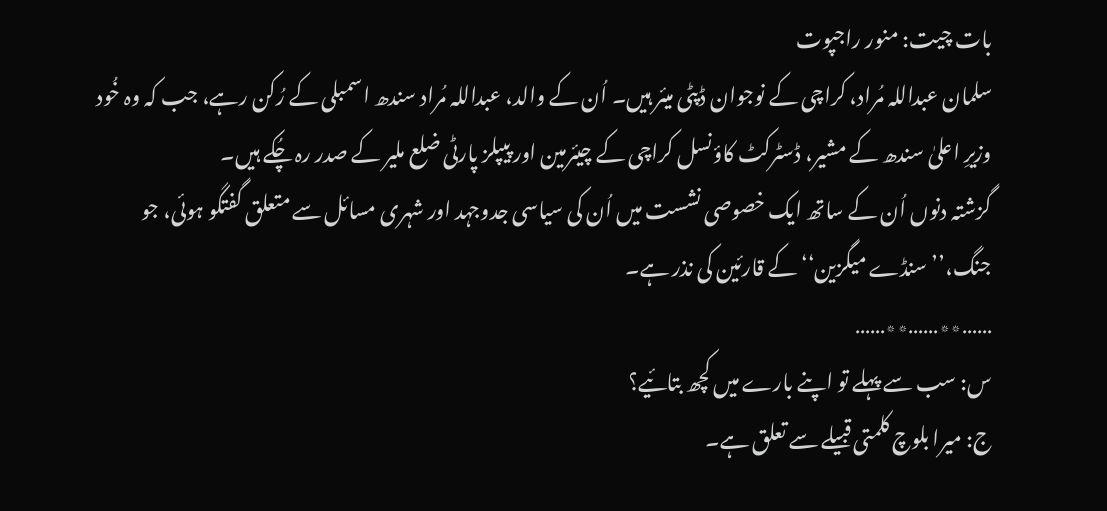بات چیت: منور راجپوت
سلمان عبداللہ مُراد، کراچی کے نوجوان ڈپٹی میئر ہیں۔ اُن کے والد، عبداللہ مُراد سندھ اسمبلی کے رُکن رہے، جب کہ وہ خُود وزیرِ اعلیٰ سندھ کے مشیر، ڈسٹرکٹ کاؤنسل کراچی کے چیئرمین اور پیپلز پارٹی ضلع ملیر کے صدر رہ چُکے ہیں۔
گزشتہ دنوں اُن کے ساتھ ایک خصوصی نشست میں اُن کی سیاسی جدوجہد اور شہری مسائل سے متعلق گفتگو ہوئی، جو جنگ،’’سنڈے میگزین‘‘ کے قارئین کی نذر ہے۔
……٭٭……٭٭……
س: سب سے پہلے تو اپنے بارے میں کچھ بتائیے؟
ج: میرا بلوچ کلمتی قبیلے سے تعلق ہے۔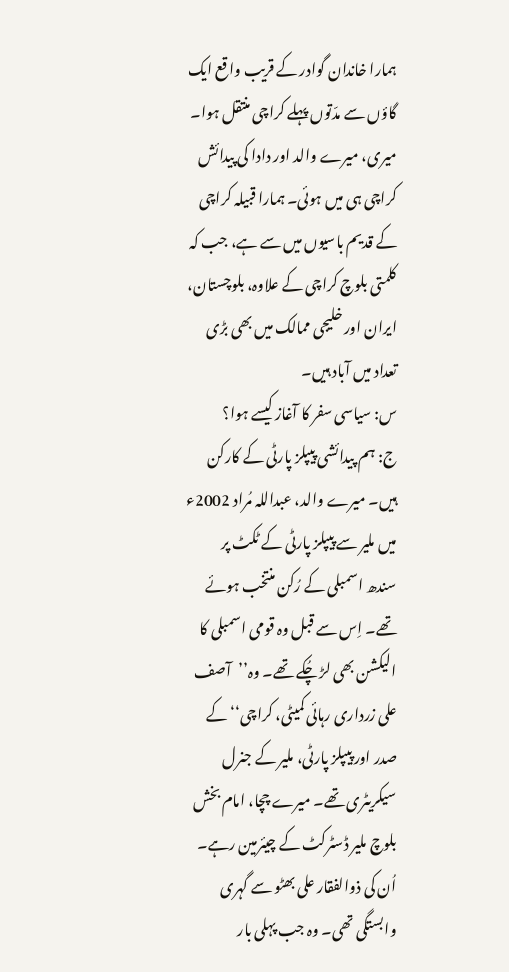ہمارا خاندان گوادر کے قریب واقع ایک گاؤں سے مدّتوں پہلے کراچی منتقل ہوا۔ میری، میرے والد اور دادا کی پیدائش کراچی ہی میں ہوئی۔ ہمارا قبیلہ کراچی کے قدیم باسیوں میں سے ہے، جب کہ کلمتی بلوچ کراچی کے علاوہ، بلوچستان، ایران اور خلیجی ممالک میں بھی بڑی تعداد میں آباد ہیں۔
س: سیاسی سفر کا آغاز کیسے ہوا؟
ج: ہم پیدائشی پیپلز پارٹی کے کارکن ہیں۔ میرے والد، عبداللہ مُراد 2002ء میں ملیر سے پیپلز پارٹی کے ٹکٹ پر سندھ اسمبلی کے رُکن منتخب ہوئے تھے۔ اِس سے قبل وہ قومی اسمبلی کا الیکشن بھی لڑ چُکے تھے۔ وہ’’آصف علی زرداری رہائی کمیٹی، کراچی‘‘ کے صدر اور پیپلز پارٹی، ملیر کے جنرل سیکریٹری تھے۔ میرے چچا، امام بخش بلوچ ملیر ڈسٹرکٹ کے چیئرمین رہے۔
اُن کی ذوالفقار علی بھٹو سے گہری وابستگی تھی۔ وہ جب پہلی بار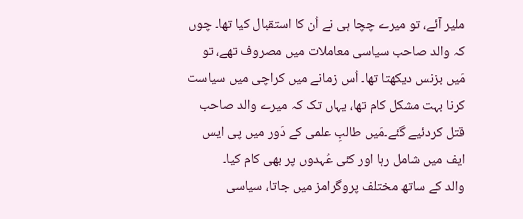ملیر آئے، تو میرے چچا ہی نے اُن کا استقبال کیا تھا۔ چوں کہ والد صاحب سیاسی معاملات میں مصروف تھے، تو مَیں بزنس دیکھتا تھا۔ اُس زمانے میں کراچی میں سیاست کرنا بہت مشکل کام تھا، یہاں تک کہ میرے والد صاحب قتل کردئیے گئے۔مَیں طالبِ علمی کے دَور میں پی ایس ایف میں شامل رہا اور کئی عُہدوں پر بھی کام کیا۔
والد کے ساتھ مختلف پروگرامز میں جاتا، سیاسی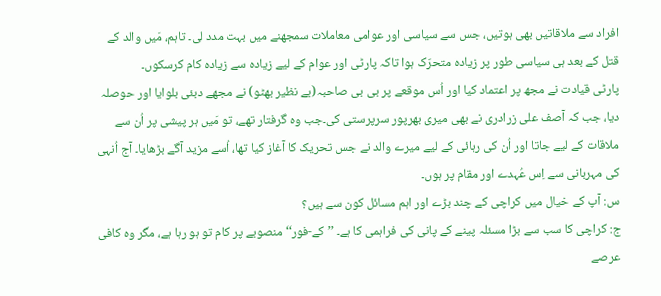افراد سے ملاقاتیں بھی ہوتیں، جس سے سیاسی اور عوامی معاملات سمجھنے میں بہت مدد لی۔ تاہم، مَیں والد کے قتل کے بعد ہی سیاسی طور پر زیادہ متحرّک ہوا تاکہ پارٹی اور عوام کے لیے زیادہ سے زیادہ کام کرسکوں۔
پارٹی قیادت نے مجھ پر اعتماد کیا اور اُس موقعے پر بی بی صاحبہ(بے نظیر بھٹو) نے مجھے دبئی بلوایا اور حوصلہ دیا، جب کہ آصف علی زرادری نے بھی میری بھرپور سرپرستی کی۔جب وہ گرفتار تھے، تو مَیں ہر پیشی پر اُن سے ملاقات کے لیے جاتا اور اُن کی رہائی کے لیے میرے والد نے جس تحریک کا آغاز کیا تھا، اُسے مزید آگے بڑھایا۔ آج اُنہی کی مہربانی سے اِس عُہدے اور مقام پر ہوں۔
س: آپ کے خیال میں کراچی کے چند بڑے اور اہم مسائل کون سے ہیں؟
ج: کراچی کا سب سے بڑا مسئلہ پینے کے پانی کی فراہمی کا ہے۔ ’’کے-فور‘‘ منصوبے پر کام تو ہو رہا ہے، مگر وہ کافی عرصے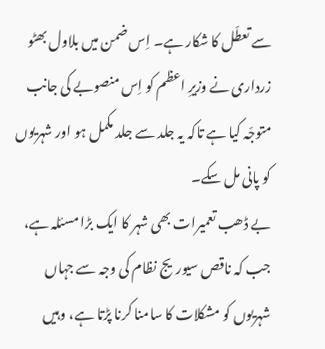سے تعطّل کا شکار ہے۔ اِس ضمن میں بلاول بھٹو زرداری نے وزیرِ اعظم کو اِس منصوبے کی جانب متوجّہ کیا ہے تاکہ یہ جلد سے جلد مکمل ہو اور شہریوں کو پانی مل سکے۔
بے ڈھب تعمیرات بھی شہر کا ایک بڑا مسئلہ ہے، جب کہ ناقص سیوریج نظام کی وجہ سے جہاں شہریوں کو مشکلات کا سامنا کرنا پڑتا ہے، وہیں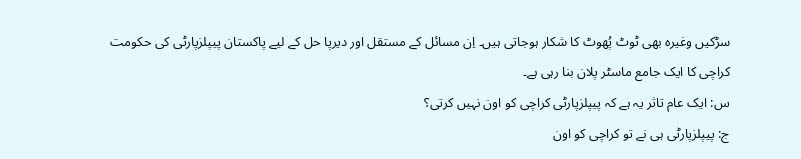سڑکیں وغیرہ بھی ٹوٹ پُھوٹ کا شکار ہوجاتی ہیں۔ اِن مسائل کے مستقل اور دیرپا حل کے لیے پاکستان پیپلزپارٹی کی حکومت کراچی کا ایک جامع ماسٹر پلان بنا رہی ہے۔
س: ایک عام تاثر یہ ہے کہ پیپلزپارٹی کراچی کو اون نہیں کرتی؟
ج: پیپلزپارٹی ہی نے تو کراچی کو اون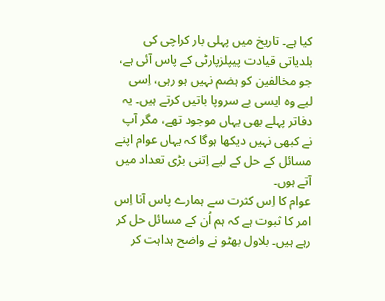کیا ہے۔ تاریخ میں پہلی بار کراچی کی بلدیاتی قیادت پیپلزپارٹی کے پاس آئی ہے، جو مخالفین کو ہضم نہیں ہو رہی، اِسی لیے وہ ایسی بے سروپا باتیں کرتے ہیں۔ یہ دفاتر پہلے بھی یہاں موجود تھے، مگر آپ نے کبھی نہیں دیکھا ہوگا کہ یہاں عوام اپنے مسائل کے حل کے لیے اِتنی بڑی تعداد میں آتے ہوں۔
عوام کا اِس کثرت سے ہمارے پاس آنا اِس امر کا ثبوت ہے کہ ہم اُن کے مسائل حل کر رہے ہیں۔ بلاول بھٹو نے واضح ہداہت کر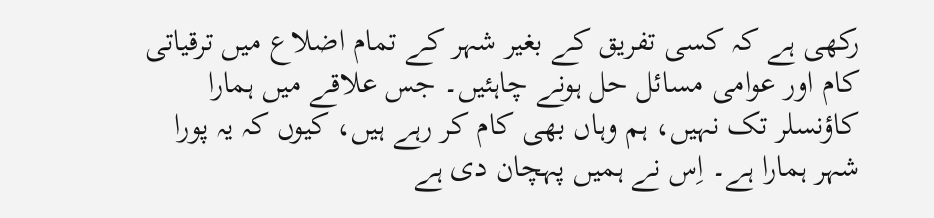رکھی ہے کہ کسی تفریق کے بغیر شہر کے تمام اضلاع میں ترقیاتی کام اور عوامی مسائل حل ہونے چاہئیں۔ جس علاقے میں ہمارا کاؤنسلر تک نہیں، ہم وہاں بھی کام کر رہے ہیں، کیوں کہ یہ پورا شہر ہمارا ہے۔ اِس نے ہمیں پہچان دی ہے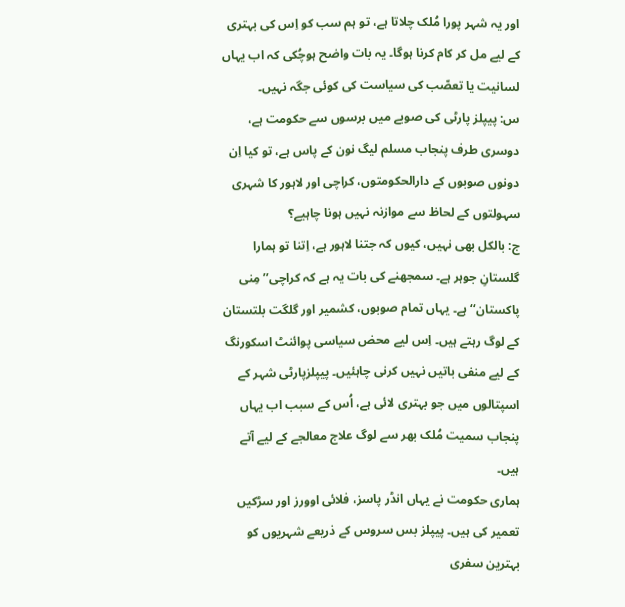اور یہ شہر پورا مُلک چلاتا ہے، تو ہم سب کو اِس کی بہتری کے لیے مل کر کام کرنا ہوگا۔ یہ بات واضح ہوچُکی کہ اب یہاں لسانیت یا تعصّب کی سیاست کی کوئی جگہ نہیں۔
س: پیپلز پارٹی کی صوبے میں برسوں سے حکومت ہے، دوسری طرف پنجاب مسلم لیگ نون کے پاس ہے، تو کیا اِن دونوں صوبوں کے دارالحکومتوں، کراچی اور لاہور کا شہری سہولتوں کے لحاظ سے موازنہ نہیں ہونا چاہیے؟
ج: بالکل بھی نہیں، کیوں کہ جتنا لاہور ہے، اِتنا تو ہمارا گلستانِ جوہر ہے۔ سمجھنے کی بات یہ ہے کہ کراچی’’ مِنی پاکستان‘‘ ہے۔ یہاں تمام صوبوں، کشمیر اور گلگت بلتستان کے لوگ رہتے ہیں۔ اِس لیے محض سیاسی پوائنٹ اسکورنگ کے لیے منفی باتیں نہیں کرنی چاہئیں۔ پیپلزپارٹی شہر کے اسپتالوں میں جو بہتری لائی ہے، اُس کے سبب اب یہاں پنجاب سمیت مُلک بھر سے لوگ علاج معالجے کے لیے آتے ہیں۔
ہماری حکومت نے یہاں انڈر پاسز، فلائی اوورز اور سڑکیں تعمیر کی ہیں۔ پیپلز بس سروس کے ذریعے شہریوں کو بہترین سفری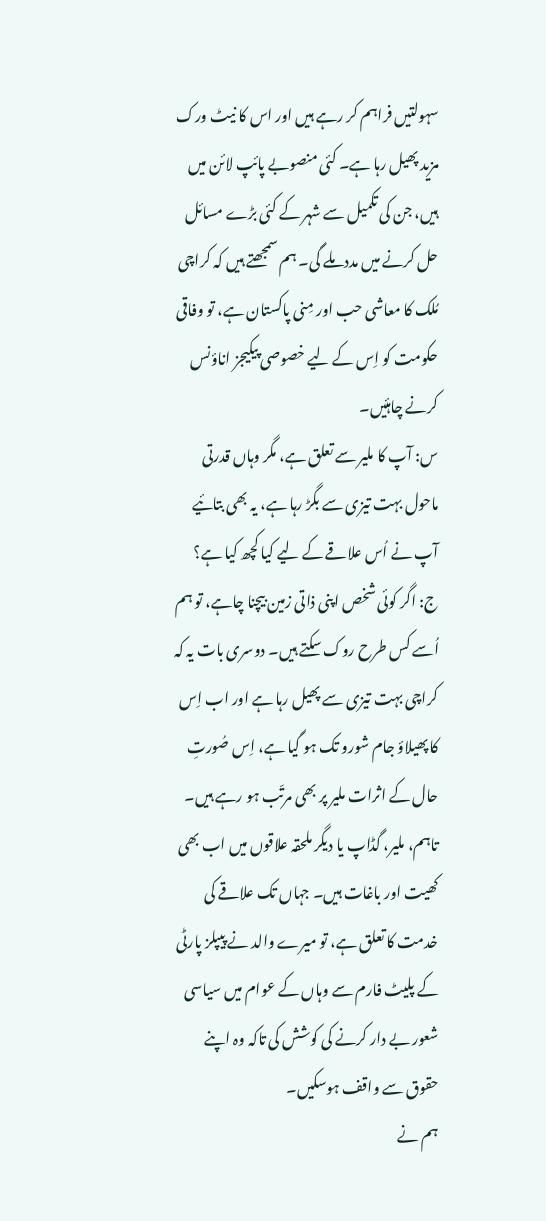سہولتیں فراہم کر رہے ہیں اور اس کا نیٹ ورک مزید پھیل رہا ہے۔ کئی منصوبے پائپ لائن میں ہیں، جن کی تکمیل سے شہر کے کئی بڑے مسائل حل کرنے میں مدد ملے گی۔ ہم سمجھتے ہیں کہ کراچی مُلک کا معاشی حب اور مِنی پاکستان ہے، تو وفاقی حکومت کو اِس کے لیے خصوصی پیکیجز اناؤنس کرنے چاہئیں۔
س: آپ کا ملیر سے تعلق ہے، مگر وہاں قدرتی ماحول بہت تیزی سے بگڑ رہا ہے، یہ بھی بتائیے آپ نے اُس علاقے کے لیے کیا کچھ کیا ہے؟
ج: اگر کوئی شخص اپنی ذاتی زمین بیچنا چاہے، تو ہم اُسے کس طرح روک سکتے ہیں۔ دوسری بات یہ کہ کراچی بہت تیزی سے پھیل رہا ہے اور اب اِس کا پھیلاؤ جام شورو تک ہو گیا ہے، اِس صُورتِ حال کے اثرات ملیر پر بھی مرتّب ہو رہے ہیں۔
تاہم، ملیر، گڈاپ یا دیگر ملحقہ علاقوں میں اب بھی کھیت اور باغات ہیں۔ جہاں تک علاقے کی خدمت کا تعلق ہے، تو میرے والد نے پیپلز پارٹی کے پلیٹ فارم سے وہاں کے عوام میں سیاسی شعور بے دار کرنے کی کوشش کی تاکہ وہ اپنے حقوق سے واقف ہوسکیں۔
ہم نے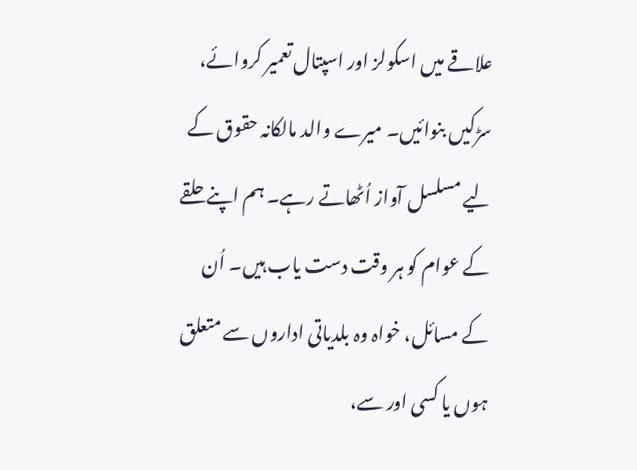علاقے میں اسکولز اور اسپتال تعمیر کروائے، سڑکیں بنوائیں۔ میرے والد مالکانہ حقوق کے لیے مسلسل آواز اُٹھاتے رہے۔ ہم اپنے حلقے کے عوام کو ہر وقت دست یاب ہیں۔ اُن کے مسائل، خواہ وہ بلدیاتی اداروں سے متعلق ہوں یا کسی اور سے،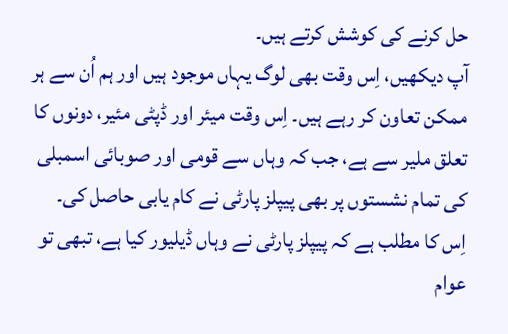حل کرنے کی کوشش کرتے ہیں۔
آپ دیکھیں، اِس وقت بھی لوگ یہاں موجود ہیں اور ہم اُن سے ہر ممکن تعاون کر رہے ہیں۔ اِس وقت میئر اور ڈپٹی مئیر، دونوں کا تعلق ملیر سے ہے، جب کہ وہاں سے قومی اور صوبائی اسمبلی کی تمام نشستوں پر بھی پیپلز پارٹی نے کام یابی حاصل کی۔
اِس کا مطلب ہے کہ پیپلز پارٹی نے وہاں ڈیلیور کیا ہے، تبھی تو عوام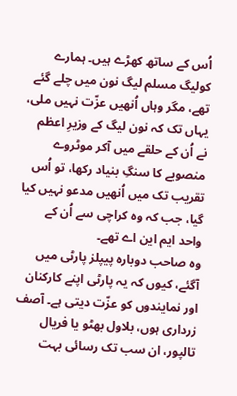اُس کے ساتھ کھڑے ہیں۔ ہمارے کولیگ مسلم لیگ نون میں چلے گئے تھے، مگر وہاں اُنھیں عزّت نہیں ملی، یہاں تک کہ نون لیگ کے وزیرِ اعظم نے اُن کے حلقے میں آکر موٹروے منصوبے کا سنگِ بنیاد رکھا، تو اُس تقریب تک میں اُنھیں مدعو نہیں کیا گیا، جب کہ وہ کراچی سے اُن کے واحد ایم این اے تھے۔
وہ صاحب دوبارہ پیپلز پارٹی میں آگئے، کیوں کہ یہ پارٹی اپنے کارکنان اور نمایندوں کو عزّت دیتی ہے۔ آصف زرداری ہوں، بلاول بھٹو یا فریال تالپور، ان سب تک رسائی بہت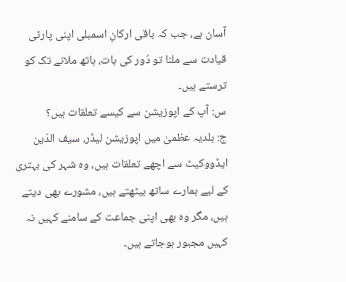آسان ہے، جب کہ باقی ارکانِ اسمبلی اپنی پارٹی قیادت سے ملنا تو دُور کی بات، ہاتھ ملانے تک کو ترستے ہیں۔
س: آپ کے اپوزیشن سے کیسے تعلقات ہیں؟
ج: بلدیہ عظمیٰ میں اپوزیشن لیڈر، سیف الدّین ایڈووکیٹ سے اچھے تعلقات ہیں، وہ شہر کی بہتری کے لیے ہمارے ساتھ بیٹھتے ہیں، مشورے بھی دیتے ہیں، مگر وہ بھی اپنی جماعت کے سامنے کہیں نہ کہیں مجبور ہوجاتے ہیں۔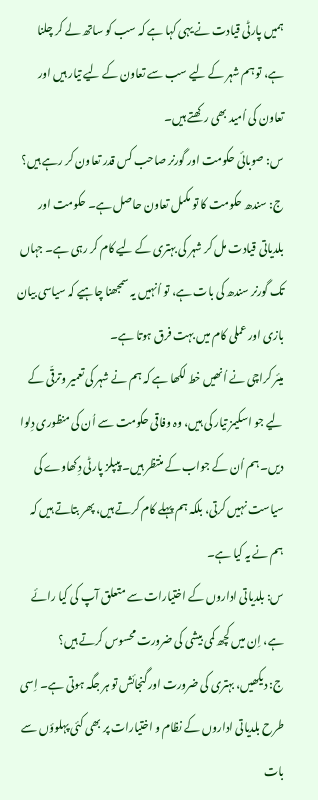ہمیں پارٹی قیادت نے یہی کہا ہے کہ سب کو ساتھ لے کر چلنا ہے، تو ہم شہر کے لیے سب سے تعاون کے لیے تیار ہیں اور تعاون کی اُمید بھی رکھتے ہیں۔
س: صوبائی حکومت اور گورنر صاحب کس قدر تعاون کر رہے ہیں؟
ج: سندھ حکومت کا تو مکمل تعاون حاصل ہے۔ حکومت اور بلدیاتی قیادت مل کر شہر کی بہتری کے لیے کام کر رہی ہے۔ جہاں تک گورنر سندھ کی بات ہے، تو اُنہیں یہ سمجھنا چاہیے کہ سیاسی بیان بازی اور عملی کام میں بہت فرق ہوتا ہے۔
میئر کراچی نے اُنھیں خط لکھا ہے کہ ہم نے شہر کی تعمیر وترقّی کے لیے جو اسکیمز تیار کی ہیں، وہ وفاقی حکومت سے اُن کی منظوری دِلوا دیں۔ ہم اُن کے جواب کے منتظر ہیں۔ پیپلز پارٹی دِکھاوے کی سیاست نہیں کرتی، بلکہ ہم پہلے کام کرتے ہیں، پھر بتاتے ہیں کہ ہم نے یہ کیا ہے۔
س: بلدیاتی اداروں کے اختیارات سے متعلق آپ کی کیا رائے ہے، اِن میں کچھ کمی بیشی کی ضرورت محسوس کرتے ہیں؟
ج: دیکھیں، بہتری کی ضرورت اور گنجائش تو ہر جگہ ہوتی ہے۔ اِسی طرح بلدیاتی اداروں کے نظام و اختیارات پر بھی کئی پہلوؤں سے بات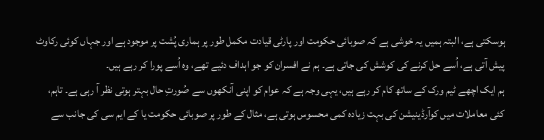ہوسکتی ہے، البتہ ہمیں یہ خوشی ہے کہ صوبائی حکومت اور پارٹی قیادت مکمل طور پر ہماری پُشت پر موجود ہے اور جہاں کوئی رکاوٹ پیش آتی ہے، اُسے حل کرنے کی کوشش کی جاتی ہے۔ ہم نے افسران کو جو اہداف دئیے تھے، وہ اُسے پورا کر رہے ہیں۔
ہم ایک اچھے ٹیم ورک کے ساتھ کام کر رہے ہیں، یہی وجہ ہے کہ عوام کو اپنی آنکھوں سے صُورتِ حال بہتر ہوتی نظر آ رہی ہے۔ تاہم، کئی معاملات میں کوآرڈینیشن کی بہت زیادہ کمی محسوس ہوتی ہے، مثال کے طور پر صوبائی حکومت یا کے ایم سی کی جانب سے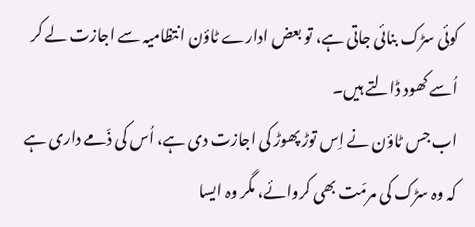کوئی سڑک بنائی جاتی ہے، تو بعض ادارے ٹاؤن انتظامیہ سے اجازت لے کر اُسے کھود ڈالتے ہیں۔
اب جس ٹاؤن نے اِس توڑ پھوڑ کی اجازت دی ہے، اُس کی ذّمے داری ہے کہ وہ سڑک کی مرمّت بھی کروائے، مگر وہ ایسا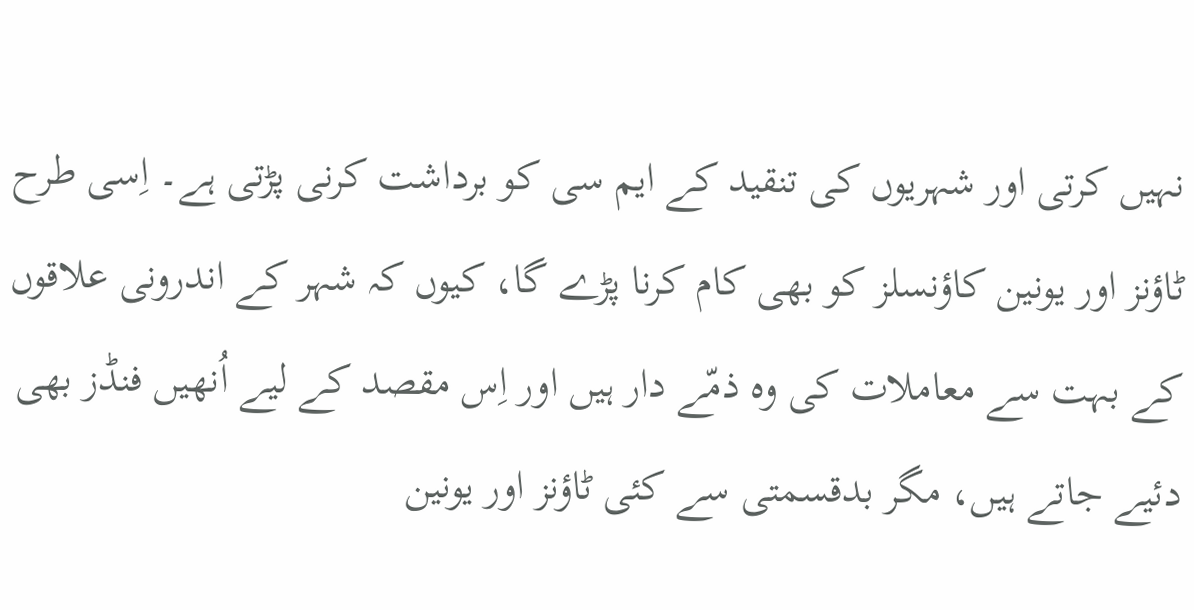نہیں کرتی اور شہریوں کی تنقید کے ایم سی کو برداشت کرنی پڑتی ہے۔ اِسی طرح ٹاؤنز اور یونین کاؤنسلز کو بھی کام کرنا پڑے گا، کیوں کہ شہر کے اندرونی علاقوں کے بہت سے معاملات کی وہ ذمّے دار ہیں اور اِس مقصد کے لیے اُنھیں فنڈز بھی دئیے جاتے ہیں، مگر بدقسمتی سے کئی ٹاؤنز اور یونین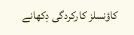کاؤنسلز کارکردگی دِکھانے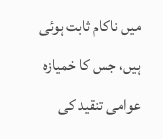میں ناکام ثابت ہوئی ہیں، جس کا خمیازہ عوامی تنقید کی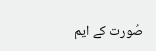صُورت کے ایم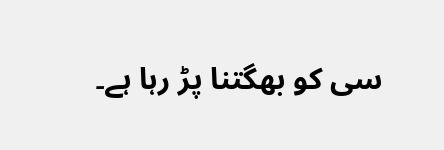سی کو بھگتنا پڑ رہا ہے۔